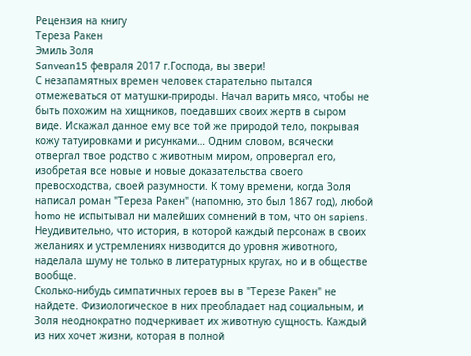Рецензия на книгу
Тереза Ракен
Эмиль Золя
Sanvean15 февраля 2017 г.Господа, вы звери!
С незапамятных времен человек старательно пытался отмежеваться от матушки-природы. Начал варить мясо, чтобы не быть похожим на хищников, поедавших своих жертв в сыром виде. Искажал данное ему все той же природой тело, покрывая кожу татуировками и рисунками… Одним словом, всячески отвергал твое родство с животным миром, опровергал его, изобретая все новые и новые доказательства своего превосходства, своей разумности. К тому времени, когда Золя написал роман "Тереза Ракен" (напомню, это был 1867 год), любой homo не испытывал ни малейших сомнений в том, что он sapiens. Неудивительно, что история, в которой каждый персонаж в своих желаниях и устремлениях низводится до уровня животного, наделала шуму не только в литературных кругах, но и в обществе вообще.
Сколько-нибудь симпатичных героев вы в "Терезе Ракен" не найдете. Физиологическое в них преобладает над социальным, и Золя неоднократно подчеркивает их животную сущность. Каждый из них хочет жизни, которая в полной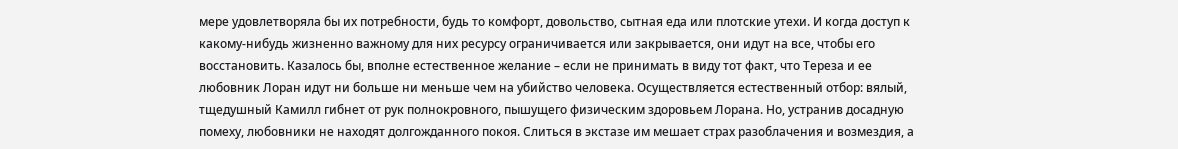мере удовлетворяла бы их потребности, будь то комфорт, довольство, сытная еда или плотские утехи. И когда доступ к какому-нибудь жизненно важному для них ресурсу ограничивается или закрывается, они идут на все, чтобы его восстановить. Казалось бы, вполне естественное желание – если не принимать в виду тот факт, что Тереза и ее любовник Лоран идут ни больше ни меньше чем на убийство человека. Осуществляется естественный отбор: вялый, тщедушный Камилл гибнет от рук полнокровного, пышущего физическим здоровьем Лорана. Но, устранив досадную помеху, любовники не находят долгожданного покоя. Слиться в экстазе им мешает страх разоблачения и возмездия, а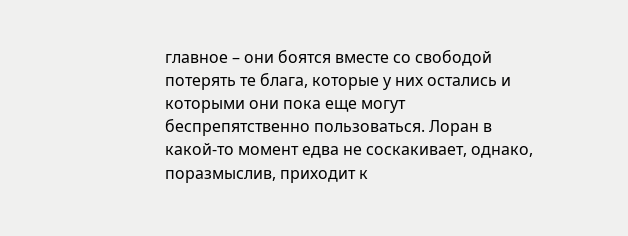главное – они боятся вместе со свободой потерять те блага, которые у них остались и которыми они пока еще могут беспрепятственно пользоваться. Лоран в какой-то момент едва не соскакивает, однако, поразмыслив, приходит к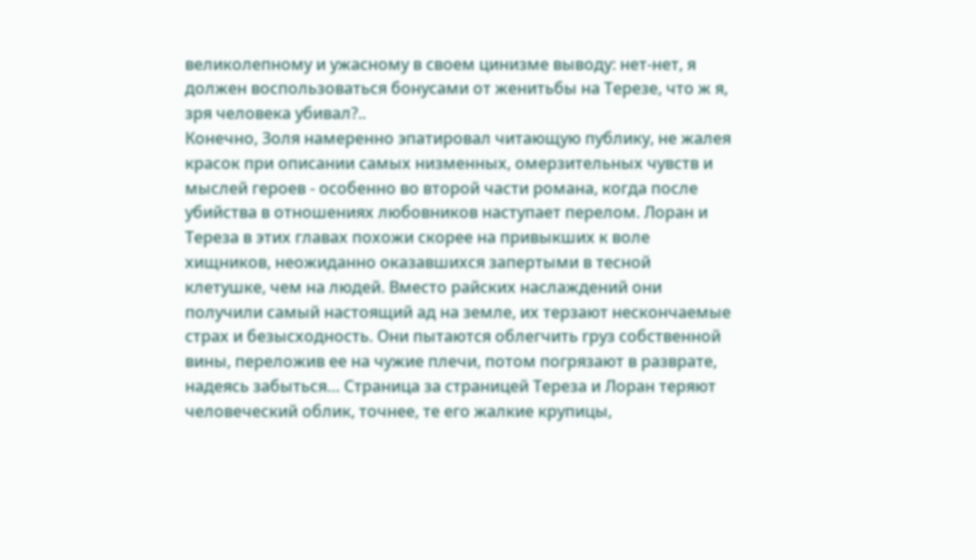великолепному и ужасному в своем цинизме выводу: нет-нет, я должен воспользоваться бонусами от женитьбы на Терезе, что ж я, зря человека убивал?..
Конечно, Золя намеренно эпатировал читающую публику, не жалея красок при описании самых низменных, омерзительных чувств и мыслей героев - особенно во второй части романа, когда после убийства в отношениях любовников наступает перелом. Лоран и Тереза в этих главах похожи скорее на привыкших к воле хищников, неожиданно оказавшихся запертыми в тесной клетушке, чем на людей. Вместо райских наслаждений они получили самый настоящий ад на земле, их терзают нескончаемые страх и безысходность. Они пытаются облегчить груз собственной вины, переложив ее на чужие плечи, потом погрязают в разврате, надеясь забыться… Страница за страницей Тереза и Лоран теряют человеческий облик, точнее, те его жалкие крупицы,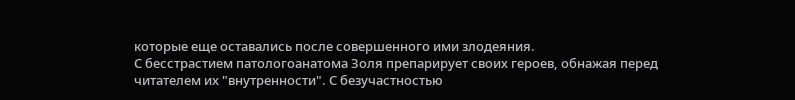которые еще оставались после совершенного ими злодеяния.
С бесстрастием патологоанатома Золя препарирует своих героев, обнажая перед читателем их "внутренности". С безучастностью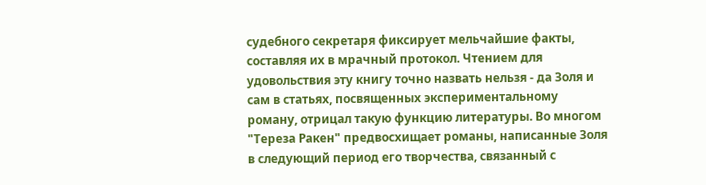судебного секретаря фиксирует мельчайшие факты, составляя их в мрачный протокол. Чтением для удовольствия эту книгу точно назвать нельзя - да Золя и сам в статьях, посвященных экспериментальному роману, отрицал такую функцию литературы. Во многом "Тереза Ракен" предвосхищает романы, написанные Золя в следующий период его творчества, связанный с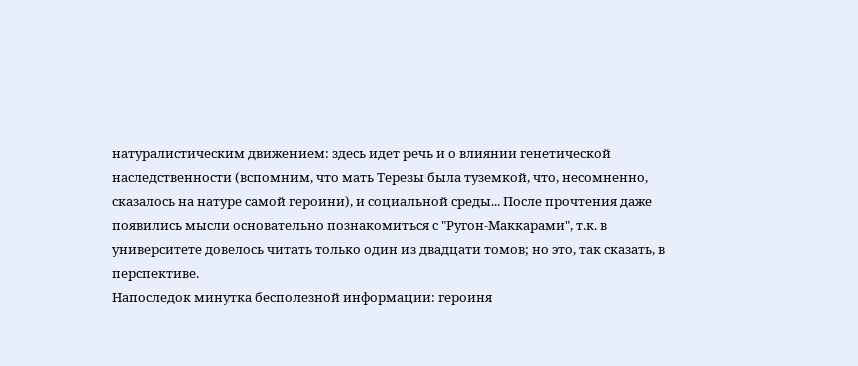натуралистическим движением: здесь идет речь и о влиянии генетической наследственности (вспомним, что мать Терезы была туземкой, что, несомненно, сказалось на натуре самой героини), и социальной среды... После прочтения даже появились мысли основательно познакомиться с "Ругон-Маккарами", т.к. в университете довелось читать только один из двадцати томов; но это, так сказать, в перспективе.
Напоследок минутка бесполезной информации: героиня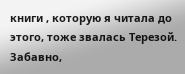книги , которую я читала до этого, тоже звалась Терезой. Забавно,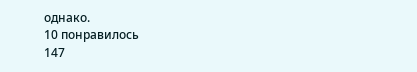однако.
10 понравилось
147